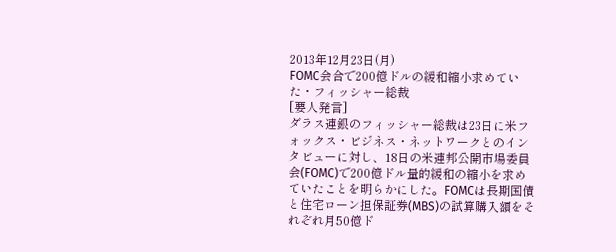2013年12月23日(月)
FOMC会合で200億ドルの緩和縮小求めていた・フィッシャー総裁
[要人発言]
ダラス連銀のフィッシャー総裁は23日に米フォックス・ビジネス・ネットワークとのインタビューに対し、18日の米連邦公開市場委員会(FOMC)で200億ドル量的緩和の縮小を求めていたことを明らかにした。FOMCは長期国債と住宅ローン担保証券(MBS)の試算購入額をそれぞれ月50億ド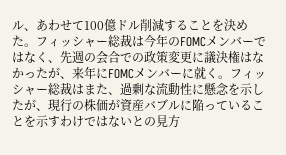ル、あわせて100億ドル削減することを決めた。フィッシャー総裁は今年のFOMCメンバーではなく、先週の会合での政策変更に議決権はなかったが、来年にFOMCメンバーに就く。フィッシャー総裁はまた、過剰な流動性に懸念を示したが、現行の株価が資産バブルに陥っていることを示すわけではないとの見方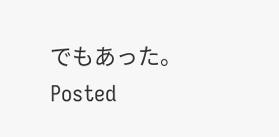でもあった。
Posted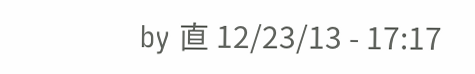by 直 12/23/13 - 17:17